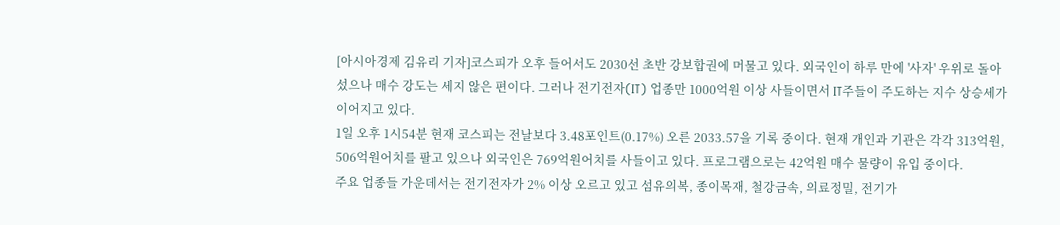[아시아경제 김유리 기자]코스피가 오후 들어서도 2030선 초반 강보합권에 머물고 있다. 외국인이 하루 만에 '사자' 우위로 돌아섰으나 매수 강도는 세지 않은 편이다. 그러나 전기전자(IT) 업종만 1000억원 이상 사들이면서 IT주들이 주도하는 지수 상승세가 이어지고 있다.
1일 오후 1시54분 현재 코스피는 전날보다 3.48포인트(0.17%) 오른 2033.57을 기록 중이다. 현재 개인과 기관은 각각 313억원, 506억원어치를 팔고 있으나 외국인은 769억원어치를 사들이고 있다. 프로그램으로는 42억원 매수 물량이 유입 중이다.
주요 업종들 가운데서는 전기전자가 2% 이상 오르고 있고 섬유의복, 종이목재, 철강금속, 의료정밀, 전기가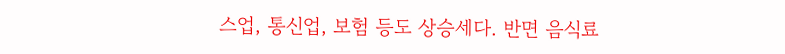스업, 통신업, 보험 등도 상승세다. 반면 음식료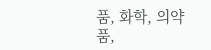품, 화학, 의약품,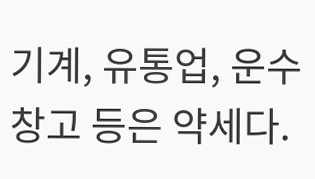기계, 유통업, 운수창고 등은 약세다.